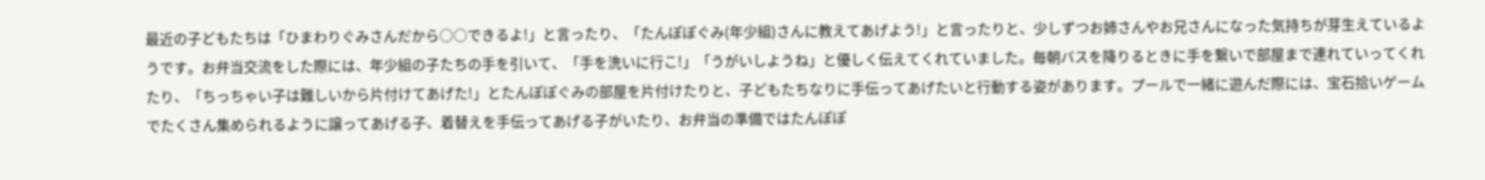最近の子どもたちは「ひまわりぐみさんだから○○できるよ!」と言ったり、「たんぽぽぐみ(年少組)さんに教えてあげよう!」と言ったりと、少しずつお姉さんやお兄さんになった気持ちが芽生えているようです。お弁当交流をした際には、年少組の子たちの手を引いて、「手を洗いに行こ!」「うがいしようね」と優しく伝えてくれていました。毎朝バスを降りるときに手を繋いで部屋まで連れていってくれたり、「ちっちゃい子は難しいから片付けてあげた!」とたんぽぽぐみの部屋を片付けたりと、子どもたちなりに手伝ってあげたいと行動する姿があります。プールで一緒に遊んだ際には、宝石拾いゲームでたくさん集められるように譲ってあげる子、着替えを手伝ってあげる子がいたり、お弁当の準備ではたんぽぽ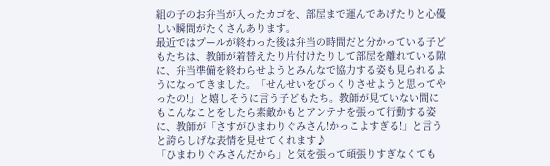組の子のお弁当が入ったカゴを、部屋まで運んであげたりと心優しい瞬間がたくさんあります。
最近ではプールが終わった後は弁当の時間だと分かっている子どもたちは、教師が着替えたり片付けたりして部屋を離れている隙に、弁当準備を終わらせようとみんなで協力する姿も見られるようになってきました。「せんせいをびっくりさせようと思ってやったの!」と嬉しそうに言う子どもたち。教師が見ていない間にもこんなことをしたら素敵かもとアンテナを張って行動する姿に、教師が「さすがひまわりぐみさん!かっこよすぎる!」と言うと誇らしげな表情を見せてくれます♪
「ひまわりぐみさんだから」と気を張って頑張りすぎなくても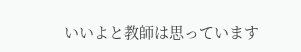いいよと教師は思っています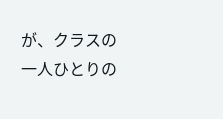が、クラスの一人ひとりの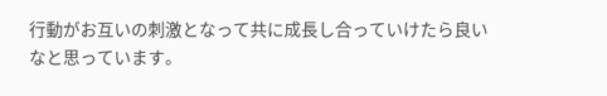行動がお互いの刺激となって共に成長し合っていけたら良いなと思っています。